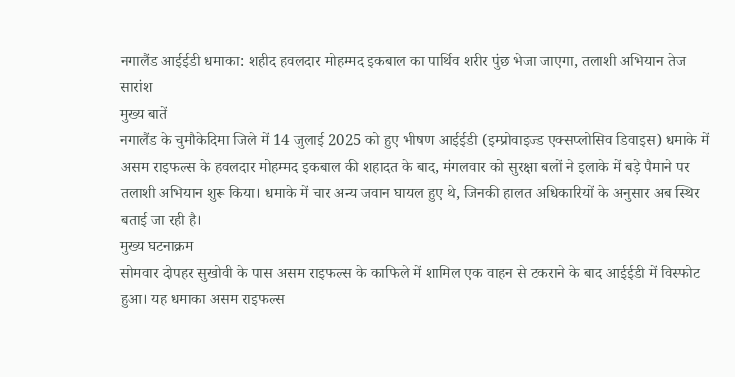नगालैंड आईईडी धमाका: शहीद हवलदार मोहम्मद इकबाल का पार्थिव शरीर पुंछ भेजा जाएगा, तलाशी अभियान तेज
सारांश
मुख्य बातें
नगालैंड के चुमौकेदिमा जिले में 14 जुलाई 2025 को हुए भीषण आईईडी (इम्प्रोवाइज्ड एक्सप्लोसिव डिवाइस) धमाके में असम राइफल्स के हवलदार मोहम्मद इकबाल की शहादत के बाद, मंगलवार को सुरक्षा बलों ने इलाके में बड़े पैमाने पर तलाशी अभियान शुरू किया। धमाके में चार अन्य जवान घायल हुए थे, जिनकी हालत अधिकारियों के अनुसार अब स्थिर बताई जा रही है।
मुख्य घटनाक्रम
सोमवार दोपहर सुखोवी के पास असम राइफल्स के काफिले में शामिल एक वाहन से टकराने के बाद आईईडी में विस्फोट हुआ। यह धमाका असम राइफल्स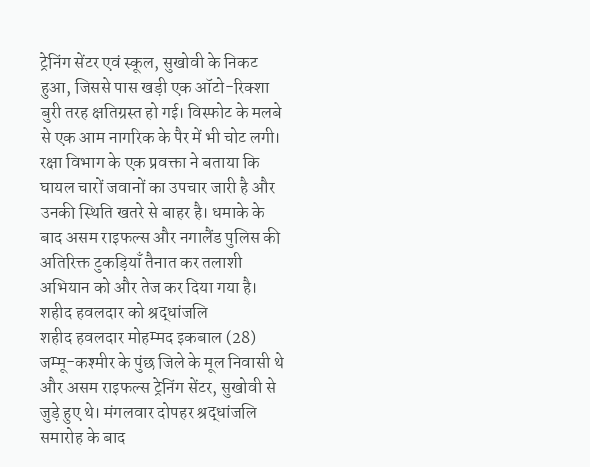ट्रेनिंग सेंटर एवं स्कूल, सुखोवी के निकट हुआ, जिससे पास खड़ी एक ऑटो-रिक्शा बुरी तरह क्षतिग्रस्त हो गई। विस्फोट के मलबे से एक आम नागरिक के पैर में भी चोट लगी।
रक्षा विभाग के एक प्रवक्ता ने बताया कि घायल चारों जवानों का उपचार जारी है और उनकी स्थिति खतरे से बाहर है। धमाके के बाद असम राइफल्स और नगालैंड पुलिस की अतिरिक्त टुकड़ियाँ तैनात कर तलाशी अभियान को और तेज कर दिया गया है।
शहीद हवलदार को श्रद्धांजलि
शहीद हवलदार मोहम्मद इकबाल (28) जम्मू-कश्मीर के पुंछ जिले के मूल निवासी थे और असम राइफल्स ट्रेनिंग सेंटर, सुखोवी से जुड़े हुए थे। मंगलवार दोपहर श्रद्धांजलि समारोह के बाद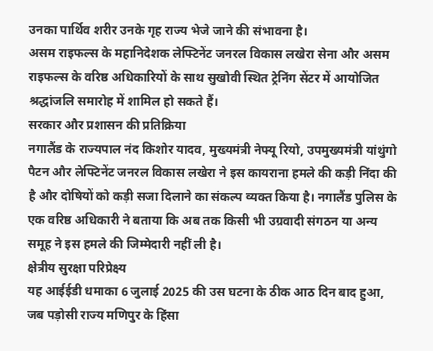उनका पार्थिव शरीर उनके गृह राज्य भेजे जाने की संभावना है।
असम राइफल्स के महानिदेशक लेफ्टिनेंट जनरल विकास लखेरा सेना और असम राइफल्स के वरिष्ठ अधिकारियों के साथ सुखोवी स्थित ट्रेनिंग सेंटर में आयोजित श्रद्धांजलि समारोह में शामिल हो सकते हैं।
सरकार और प्रशासन की प्रतिक्रिया
नगालैंड के राज्यपाल नंद किशोर यादव, मुख्यमंत्री नेफ्यू रियो, उपमुख्यमंत्री यांथुंगो पैटन और लेफ्टिनेंट जनरल विकास लखेरा ने इस कायराना हमले की कड़ी निंदा की है और दोषियों को कड़ी सजा दिलाने का संकल्प व्यक्त किया है। नगालैंड पुलिस के एक वरिष्ठ अधिकारी ने बताया कि अब तक किसी भी उग्रवादी संगठन या अन्य समूह ने इस हमले की जिम्मेदारी नहीं ली है।
क्षेत्रीय सुरक्षा परिप्रेक्ष्य
यह आईईडी धमाका 6 जुलाई 2025 की उस घटना के ठीक आठ दिन बाद हुआ, जब पड़ोसी राज्य मणिपुर के हिंसा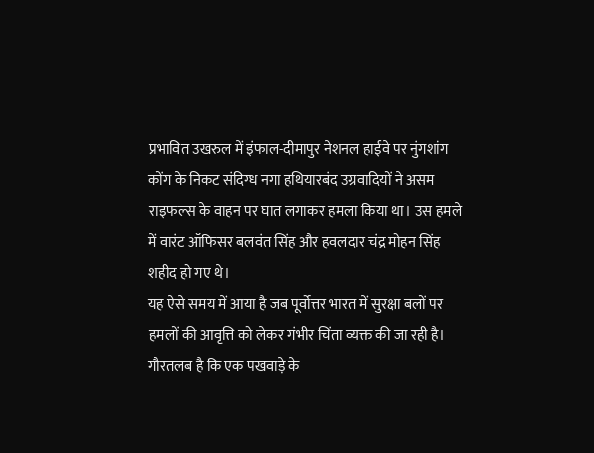प्रभावित उखरुल में इंफाल-दीमापुर नेशनल हाईवे पर नुंगशांग कोंग के निकट संदिग्ध नगा हथियारबंद उग्रवादियों ने असम राइफल्स के वाहन पर घात लगाकर हमला किया था। उस हमले में वारंट ऑफिसर बलवंत सिंह और हवलदार चंद्र मोहन सिंह शहीद हो गए थे।
यह ऐसे समय में आया है जब पूर्वोत्तर भारत में सुरक्षा बलों पर हमलों की आवृत्ति को लेकर गंभीर चिंता व्यक्त की जा रही है। गौरतलब है कि एक पखवाड़े के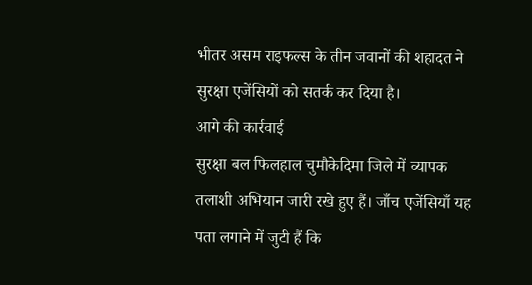भीतर असम राइफल्स के तीन जवानों की शहादत ने सुरक्षा एजेंसियों को सतर्क कर दिया है।
आगे की कार्रवाई
सुरक्षा बल फिलहाल चुमौकेदिमा जिले में व्यापक तलाशी अभियान जारी रखे हुए हैं। जाँच एजेंसियाँ यह पता लगाने में जुटी हैं कि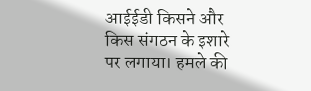आईईडी किसने और किस संगठन के इशारे पर लगाया। हमले की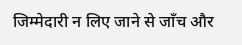जिम्मेदारी न लिए जाने से जाँच और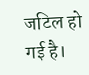जटिल हो गई है।